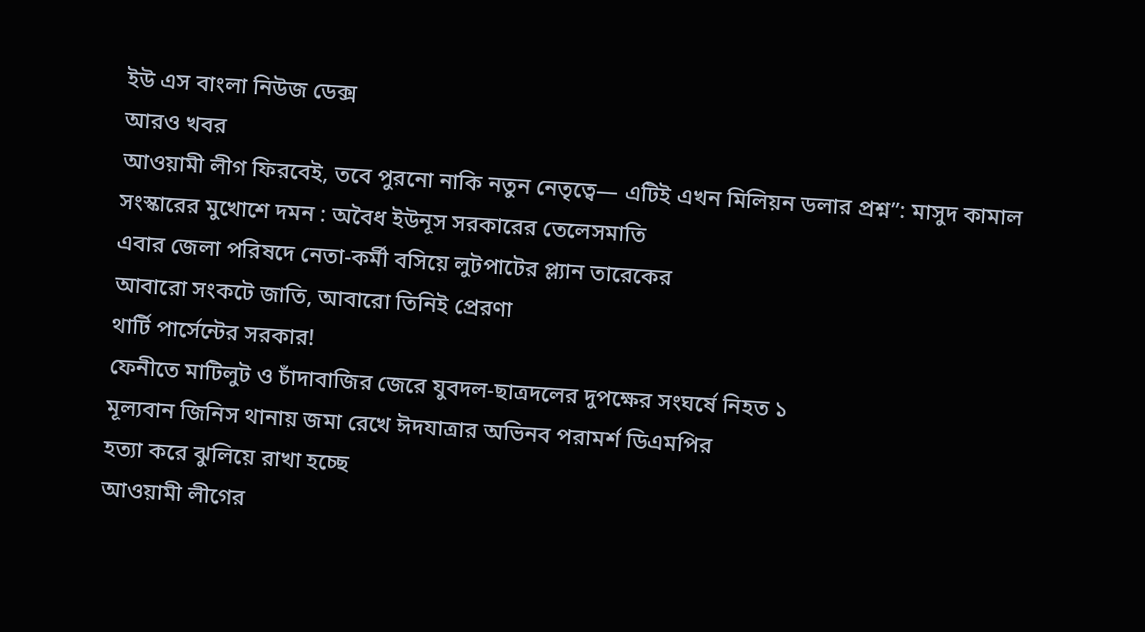ইউ এস বাংলা নিউজ ডেক্স
আরও খবর
আওয়ামী লীগ ফিরবেই, তবে পুরনো নাকি নতুন নেতৃত্বে— এটিই এখন মিলিয়ন ডলার প্রশ্ন”: মাসুদ কামাল
সংস্কারের মুখোশে দমন : অবৈধ ইউনূস সরকারের তেলেসমাতি
এবার জেলা পরিষদে নেতা-কর্মী বসিয়ে লুটপাটের প্ল্যান তারেকের
আবারো সংকটে জাতি, আবারো তিনিই প্রেরণা
থার্টি পার্সেন্টের সরকার!
ফেনীতে মাটিলুট ও চাঁদাবাজির জেরে যুবদল-ছাত্রদলের দুপক্ষের সংঘর্ষে নিহত ১
মূল্যবান জিনিস থানায় জমা রেখে ঈদযাত্রার অভিনব পরামর্শ ডিএমপির
হত্যা করে ঝুলিয়ে রাখা হচ্ছে
আওয়ামী লীগের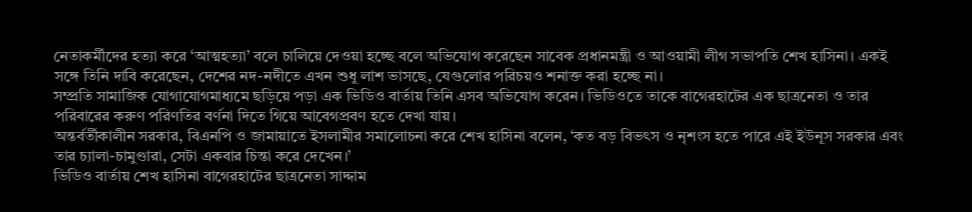নেতাকর্মীদের হত্যা করে ‘আত্মহত্যা’ বলে চালিয়ে দেওয়া হচ্ছে বলে অভিযোগ করেছেন সাবেক প্রধানমন্ত্রী ও আওয়ামী লীগ সভাপতি শেখ হাসিনা। একই সঙ্গে তিনি দাবি করেছেন, দেশের নদ-নদীতে এখন শুধু লাশ ভাসছে, যেগুলোর পরিচয়ও শনাক্ত করা হচ্ছে না।
সম্প্রতি সামাজিক যোগাযোগমাধ্যমে ছড়িয়ে পড়া এক ভিডিও বার্তায় তিনি এসব অভিযোগ করেন। ভিডিওতে তাকে বাগেরহাটের এক ছাত্রনেতা ও তার পরিবারের করুণ পরিণতির বর্ণনা দিতে গিয়ে আবেগপ্রবণ হতে দেখা যায়।
অন্তর্বর্তীকালীন সরকার, বিএনপি ও জামায়াতে ইসলামীর সমালোচনা করে শেখ হাসিনা বলেন, ‘কত বড় বিভৎস ও নৃশংস হতে পারে এই ইউনূস সরকার এবং তার চ্যালা-চামুণ্ডারা, সেটা একবার চিন্তা করে দেখেন।’
ভিডিও বার্তায় শেখ হাসিনা বাগেরহাটের ছাত্রনেতা সাদ্দাম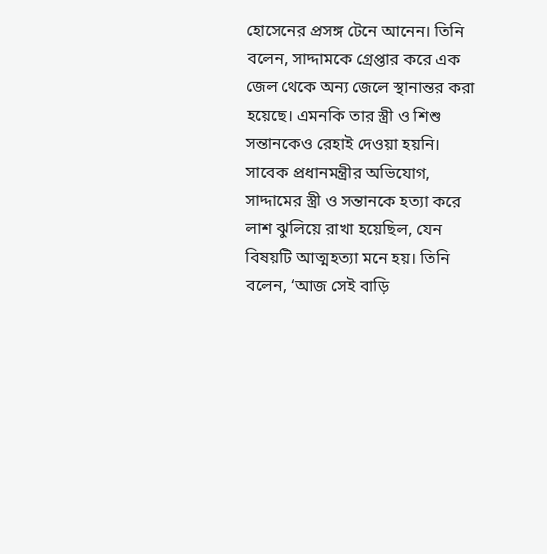হোসেনের প্রসঙ্গ টেনে আনেন। তিনি বলেন, সাদ্দামকে গ্রেপ্তার করে এক জেল থেকে অন্য জেলে স্থানান্তর করা হয়েছে। এমনকি তার স্ত্রী ও শিশু সন্তানকেও রেহাই দেওয়া হয়নি। সাবেক প্রধানমন্ত্রীর অভিযোগ, সাদ্দামের স্ত্রী ও সন্তানকে হত্যা করে লাশ ঝুলিয়ে রাখা হয়েছিল, যেন বিষয়টি আত্মহত্যা মনে হয়। তিনি বলেন, ‘আজ সেই বাড়ি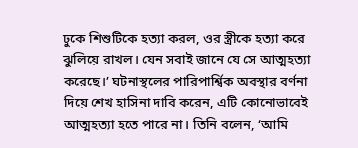ঢুকে শিশুটিকে হত্যা করল, ওর স্ত্রীকে হত্যা করে ঝুলিয়ে রাখল। যেন সবাই জানে যে সে আত্মহত্যা করেছে।’ ঘটনাস্থলের পারিপার্শ্বিক অবস্থার বর্ণনা দিয়ে শেখ হাসিনা দাবি করেন, এটি কোনোভাবেই আত্মহত্যা হতে পারে না। তিনি বলেন, ‘আমি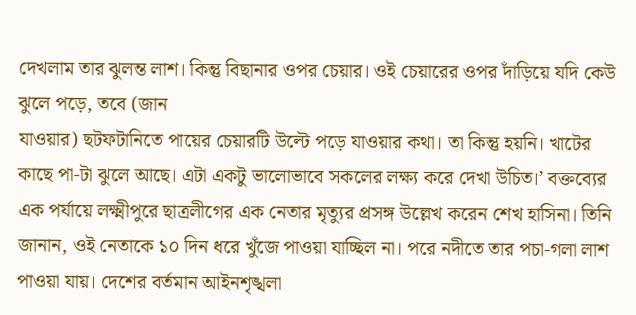দেখলাম তার ঝুলন্ত লাশ। কিন্তু বিছানার ওপর চেয়ার। ওই চেয়ারের ওপর দাঁড়িয়ে যদি কেউ ঝুলে পড়ে, তবে (জান
যাওয়ার) ছটফটানিতে পায়ের চেয়ারটি উল্টে পড়ে যাওয়ার কথা। তা কিন্তু হয়নি। খাটের কাছে পা-টা ঝুলে আছে। এটা একটু ভালোভাবে সকলের লক্ষ্য করে দেখা উচিত।’ বক্তব্যের এক পর্যায়ে লক্ষ্মীপুরে ছাত্রলীগের এক নেতার মৃত্যুর প্রসঙ্গ উল্লেখ করেন শেখ হাসিনা। তিনি জানান, ওই নেতাকে ১০ দিন ধরে খুঁজে পাওয়া যাচ্ছিল না। পরে নদীতে তার পচা-গলা লাশ পাওয়া যায়। দেশের বর্তমান আইনশৃঙ্খলা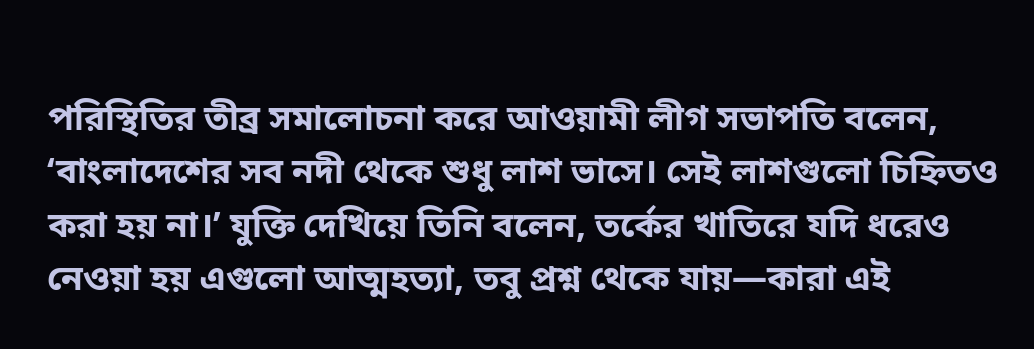পরিস্থিতির তীব্র সমালোচনা করে আওয়ামী লীগ সভাপতি বলেন, ‘বাংলাদেশের সব নদী থেকে শুধু লাশ ভাসে। সেই লাশগুলো চিহ্নিতও করা হয় না।’ যুক্তি দেখিয়ে তিনি বলেন, তর্কের খাতিরে যদি ধরেও নেওয়া হয় এগুলো আত্মহত্যা, তবু প্রশ্ন থেকে যায়—কারা এই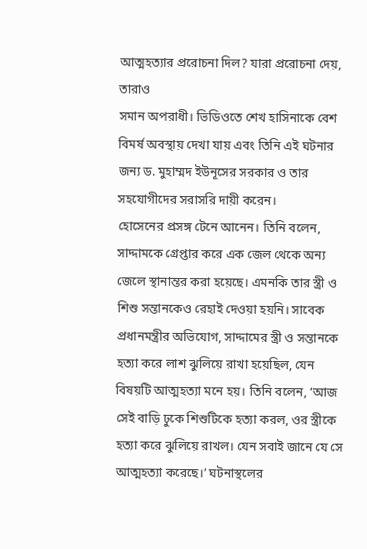আত্মহত্যার প্ররোচনা দিল? যারা প্ররোচনা দেয়, তারাও
সমান অপরাধী। ভিডিওতে শেখ হাসিনাকে বেশ বিমর্ষ অবস্থায় দেখা যায় এবং তিনি এই ঘটনার জন্য ড. মুহাম্মদ ইউনূসের সরকার ও তার সহযোগীদের সরাসরি দায়ী করেন।
হোসেনের প্রসঙ্গ টেনে আনেন। তিনি বলেন, সাদ্দামকে গ্রেপ্তার করে এক জেল থেকে অন্য জেলে স্থানান্তর করা হয়েছে। এমনকি তার স্ত্রী ও শিশু সন্তানকেও রেহাই দেওয়া হয়নি। সাবেক প্রধানমন্ত্রীর অভিযোগ, সাদ্দামের স্ত্রী ও সন্তানকে হত্যা করে লাশ ঝুলিয়ে রাখা হয়েছিল, যেন বিষয়টি আত্মহত্যা মনে হয়। তিনি বলেন, ‘আজ সেই বাড়ি ঢুকে শিশুটিকে হত্যা করল, ওর স্ত্রীকে হত্যা করে ঝুলিয়ে রাখল। যেন সবাই জানে যে সে আত্মহত্যা করেছে।’ ঘটনাস্থলের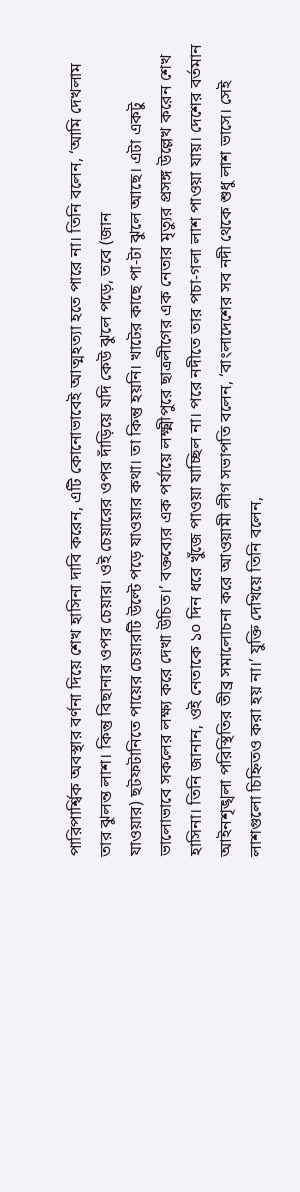পারিপার্শ্বিক অবস্থার বর্ণনা দিয়ে শেখ হাসিনা দাবি করেন, এটি কোনোভাবেই আত্মহত্যা হতে পারে না। তিনি বলেন, ‘আমি দেখলাম তার ঝুলন্ত লাশ। কিন্তু বিছানার ওপর চেয়ার। ওই চেয়ারের ওপর দাঁড়িয়ে যদি কেউ ঝুলে পড়ে, তবে (জান
যাওয়ার) ছটফটানিতে পায়ের চেয়ারটি উল্টে পড়ে যাওয়ার কথা। তা কিন্তু হয়নি। খাটের কাছে পা-টা ঝুলে আছে। এটা একটু ভালোভাবে সকলের লক্ষ্য করে দেখা উচিত।’ বক্তব্যের এক পর্যায়ে লক্ষ্মীপুরে ছাত্রলীগের এক নেতার মৃত্যুর প্রসঙ্গ উল্লেখ করেন শেখ হাসিনা। তিনি জানান, ওই নেতাকে ১০ দিন ধরে খুঁজে পাওয়া যাচ্ছিল না। পরে নদীতে তার পচা-গলা লাশ পাওয়া যায়। দেশের বর্তমান আইনশৃঙ্খলা পরিস্থিতির তীব্র সমালোচনা করে আওয়ামী লীগ সভাপতি বলেন, ‘বাংলাদেশের সব নদী থেকে শুধু লাশ ভাসে। সেই লাশগুলো চিহ্নিতও করা হয় না।’ যুক্তি দেখিয়ে তিনি বলেন,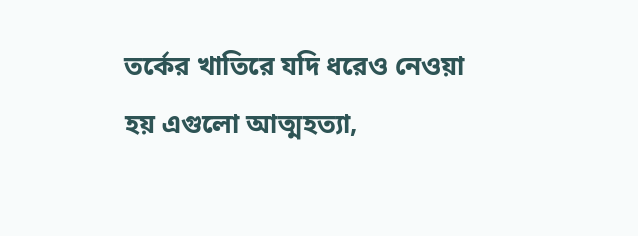তর্কের খাতিরে যদি ধরেও নেওয়া হয় এগুলো আত্মহত্যা,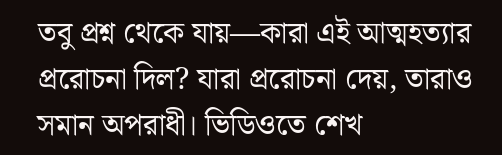তবু প্রশ্ন থেকে যায়—কারা এই আত্মহত্যার প্ররোচনা দিল? যারা প্ররোচনা দেয়, তারাও
সমান অপরাধী। ভিডিওতে শেখ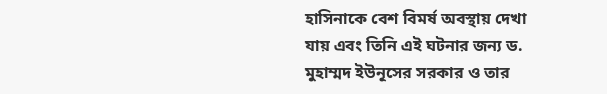হাসিনাকে বেশ বিমর্ষ অবস্থায় দেখা যায় এবং তিনি এই ঘটনার জন্য ড. মুহাম্মদ ইউনূসের সরকার ও তার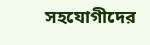সহযোগীদের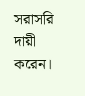সরাসরি দায়ী করেন।